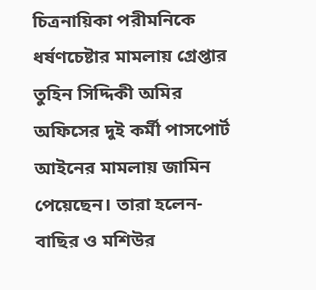চিত্রনায়িকা পরীমনিকে ধর্ষণচেষ্টার মামলায় গ্রেপ্তার তুহিন সিদ্দিকী অমির অফিসের দুই কর্মী পাসপোর্ট আইনের মামলায় জামিন পেয়েছেন। তারা হলেন- বাছির ও মশিউর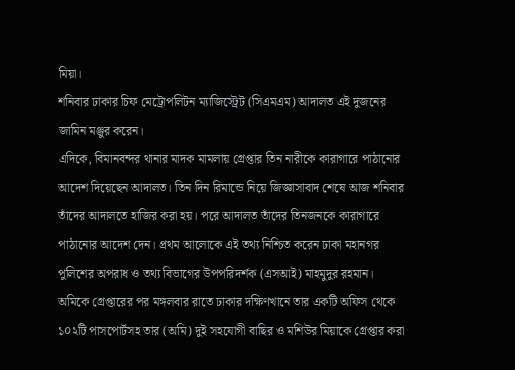মিয়া।
শনিবার ঢাকার চিফ মেট্রোপলিটন ম্যাজিস্ট্রেট (সিএমএম) আদালত এই দুজনের জামিন মঞ্জুর করেন।
এদিকে, বিমানবন্দর থানার মাদক মামলায় গ্রেপ্তার তিন নারীকে কারাগারে পাঠানোর আদেশ দিয়েছেন আদালত। তিন দিন রিমান্ডে নিয়ে জিজ্ঞাসাবাদ শেষে আজ শনিবার তাঁদের আদালতে হাজির করা হয়। পরে আদালত তাঁদের তিনজনকে কারাগারে পাঠানোর আদেশ দেন। প্রথম আলোকে এই তথ্য নিশ্চিত করেন ঢাকা মহানগর পুলিশের অপরাধ ও তথ্য বিভাগের উপপরিদর্শক (এসআই) মাহমুদুর রহমান।
অমিকে গ্রেপ্তারের পর মঙ্গলবার রাতে ঢাকার দক্ষিণখানে তার একটি অফিস থেকে ১০২টি পাসপোর্টসহ তার (অমি) দুই সহযোগী বাছির ও মশিউর মিয়াকে গ্রেপ্তার করা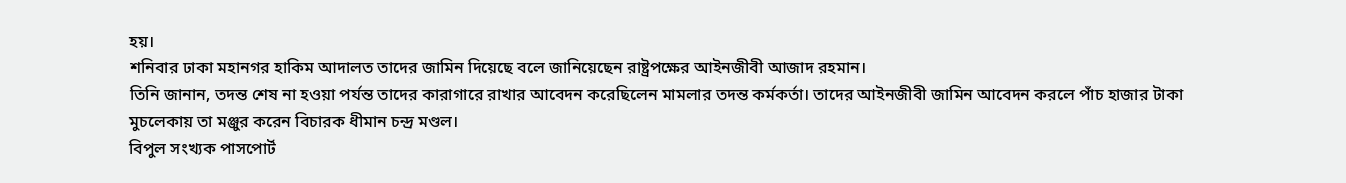হয়।
শনিবার ঢাকা মহানগর হাকিম আদালত তাদের জামিন দিয়েছে বলে জানিয়েছেন রাষ্ট্রপক্ষের আইনজীবী আজাদ রহমান।
তিনি জানান, তদন্ত শেষ না হওয়া পর্যন্ত তাদের কারাগারে রাখার আবেদন করেছিলেন মামলার তদন্ত কর্মকর্তা। তাদের আইনজীবী জামিন আবেদন করলে পাঁচ হাজার টাকা মুচলেকায় তা মঞ্জুর করেন বিচারক ধীমান চন্দ্র মণ্ডল।
বিপুল সংখ্যক পাসপোর্ট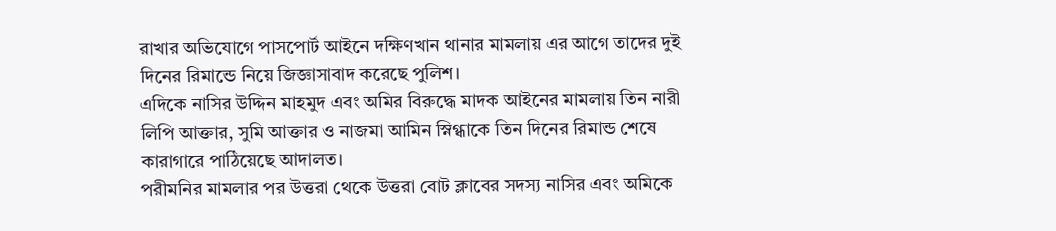রাখার অভিযোগে পাসপোর্ট আইনে দক্ষিণখান থানার মামলায় এর আগে তাদের দুই দিনের রিমান্ডে নিয়ে জিজ্ঞাসাবাদ করেছে পুলিশ।
এদিকে নাসির উদ্দিন মাহমুদ এবং অমির বিরুদ্ধে মাদক আইনের মামলায় তিন নারী লিপি আক্তার, সুমি আক্তার ও নাজমা আমিন স্নিগ্ধাকে তিন দিনের রিমান্ড শেষে কারাগারে পাঠিয়েছে আদালত।
পরীমনির মামলার পর উত্তরা থেকে উত্তরা বোট ক্লাবের সদস্য নাসির এবং অমিকে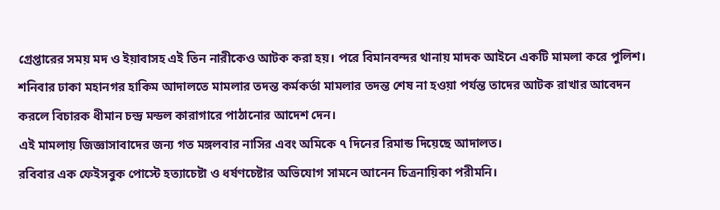গ্রেপ্তারের সময় মদ ও ইয়াবাসহ এই তিন নারীকেও আটক করা হয়। পরে বিমানবন্দর থানায় মাদক আইনে একটি মামলা করে পুলিশ।
শনিবার ঢাকা মহানগর হাকিম আদালতে মামলার তদন্ত কর্মকর্তা মামলার তদন্ত শেষ না হওয়া পর্যন্ত তাদের আটক রাখার আবেদন করলে বিচারক ধীমান চন্দ্র মন্ডল কারাগারে পাঠানোর আদেশ দেন।
এই মামলায় জিজ্ঞাসাবাদের জন্য গত মঙ্গলবার নাসির এবং অমিকে ৭ দিনের রিমান্ড দিয়েছে আদালত।
রবিবার এক ফেইসবুক পোস্টে হত্যাচেষ্টা ও ধর্ষণচেষ্টার অভিযোগ সামনে আনেন চিত্রনায়িকা পরীমনি।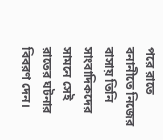পরে রাতে বনানীতে নিজের বাসায় তিনি সাংবাদিকদের সামনে সেই রাতের ঘটনার বিবরণ দেন।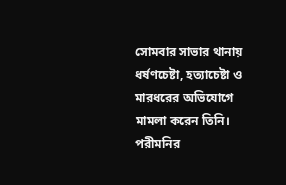সোমবার সাভার থানায় ধর্ষণচেষ্টা, হত্যাচেষ্টা ও মারধরের অভিযোগে মামলা করেন তিনি। পরীমনির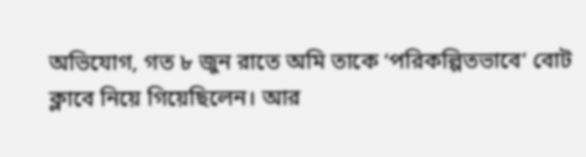অভিযোগ, গত ৮ জুন রাতে অমি তাকে ‘পরিকল্পিতভাবে’ বোট ক্লাবে নিয়ে গিয়েছিলেন। আর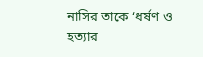নাসির তাকে ‘ধর্ষণ ও হত্যার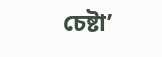চেষ্টা’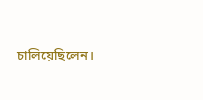চালিয়েছিলেন।